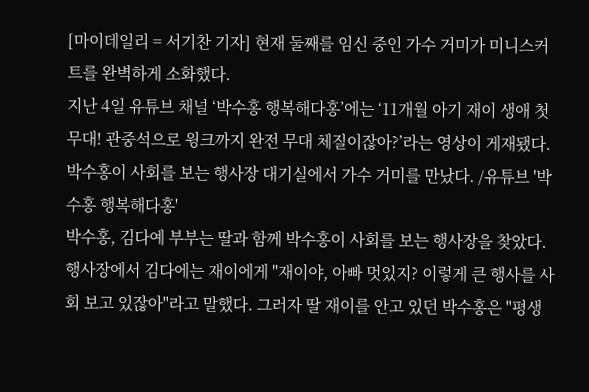[마이데일리 = 서기찬 기자] 현재 둘째를 임신 중인 가수 거미가 미니스커트를 완벽하게 소화했다.
지난 4일 유튜브 채널 ‘박수홍 행복해다홍’에는 ‘11개월 아기 재이 생애 첫 무대! 관중석으로 윙크까지 완전 무대 체질이잖아?’라는 영상이 게재됐다.
박수홍이 사회를 보는 행사장 대기실에서 가수 거미를 만났다. /유튜브 '박수홍 행복해다홍'
박수홍, 김다예 부부는 딸과 함께 박수홍이 사회를 보는 행사장을 찾았다. 행사장에서 김다에는 재이에게 "재이야, 아빠 멋있지? 이렇게 큰 행사를 사회 보고 있잖아"라고 말했다. 그러자 딸 재이를 안고 있던 박수홍은 "평생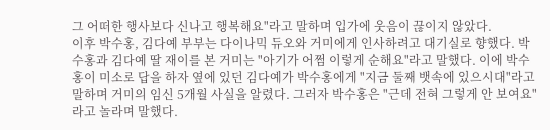그 어떠한 행사보다 신나고 행복해요"라고 말하며 입가에 웃음이 끊이지 않았다.
이후 박수홍, 김다예 부부는 다이나믹 듀오와 거미에게 인사하려고 대기실로 향했다. 박수홍과 김다예 딸 재이를 본 거미는 "아기가 어쩜 이렇게 순해요"라고 말했다. 이에 박수홍이 미소로 답을 하자 옆에 있던 김다예가 박수홍에게 "지금 둘째 뱃속에 있으시대"라고 말하며 거미의 임신 5개월 사실을 알렸다. 그러자 박수홍은 "근데 전혀 그렇게 안 보여요"라고 놀라며 말했다.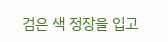검은 색 정장을 입고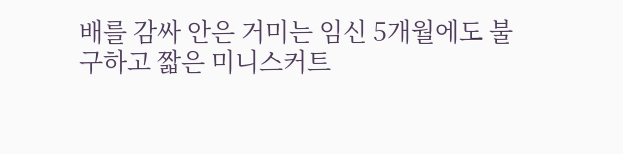배를 감싸 안은 거미는 임신 5개월에도 불구하고 짧은 미니스커트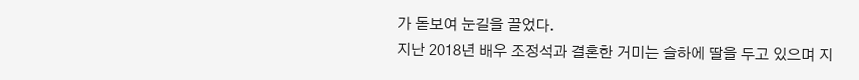가 돋보여 눈길을 끌었다.
지난 2018년 배우 조정석과 결혼한 거미는 슬하에 딸을 두고 있으며 지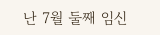난 7월 둘째 임신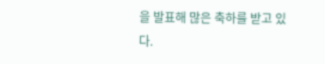을 발표해 많은 축하를 받고 있다.